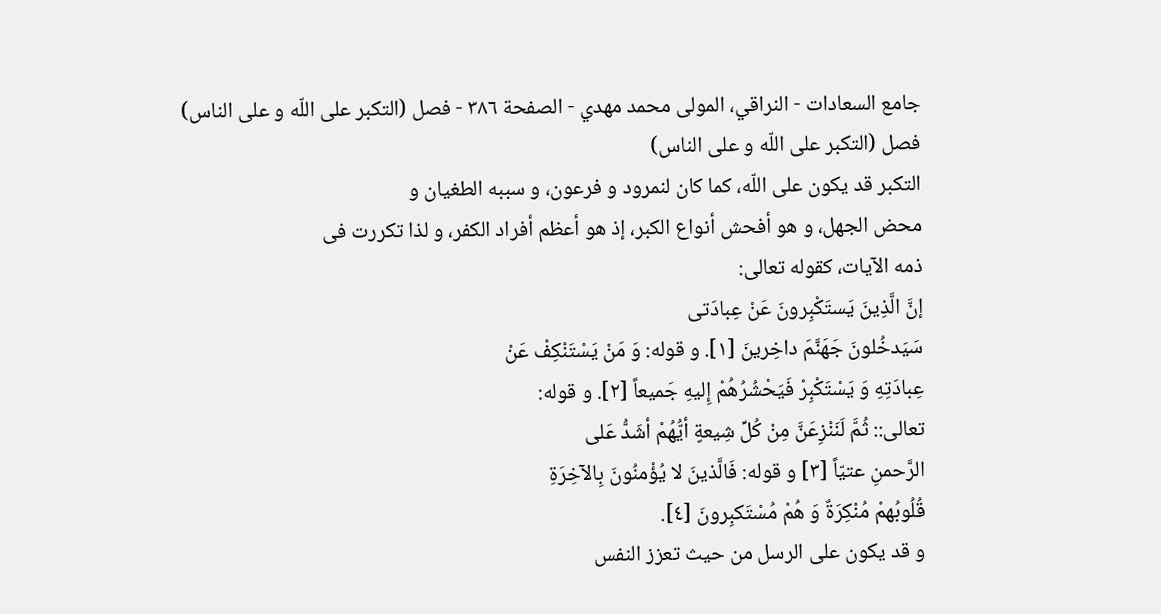جامع السعادات - النراقي، المولى محمد مهدي - الصفحة ٣٨٦ - فصل (التکبر علی اللّه و علی الناس)
فصل (التکبر علی اللّه و علی الناس)
التکبر قد یکون علی اللّه، کما کان لنمرود و فرعون، و سببه الطغیان و
محض الجهل، و هو أفحش أنواع الکبر، إذ هو أعظم أفراد الکفر، و لذا تکررت فی
ذمه الآیات، کقوله تعالی:
إنَّ الَّذِینَ یَستَکْبِرونَ عَنْ عِبادَتی
سَیَدخُلونَ جَهَنَّمَ داخِرینَ [١]. و قوله: وَ مَنْ یَسْتَنْکِفْ عَنْ
عِبادَتِهِ وَ یَسْتَکْبِرْ فَیَحْشُرُهُمْ إِلیهِ جَمیعاً [٢]. و قوله:
تعالی:: ثُمَّ لَنَنْزِعَنَّ مِنْ کُلِّ شِیعةٍ أیُّهُمْ أشَدُّ عَلی
الرَّحمنِ عتیّاً [٣] و قوله: فَالَّذینَ لا یُؤْمنُونَ بِالآخِرَةِ
قُلُوبُهمْ مُنْکِرَةٌ وَ هُمْ مُسْتَکبِرونَ [٤].
و قد یکون علی الرسل من حیث تعزز النفس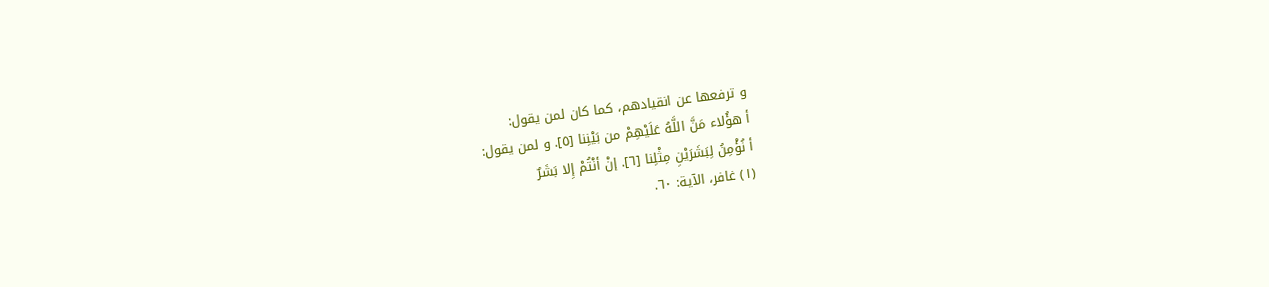و ترفعها عن انقیادهم، کما کان لمن یقول:
أ هؤُلاء مَنَّ اللَّهُ عَلَیْهِمْ من بَیْنِنا [٥]. و لمن یقول:
أ نُؤْمِنُ لِبَشَرَیْنِ مِثْلِنا [٦]. إنْ أنْتُمْ إِلا بَشَرٌ
(١) غافر، الآیة: ٦٠.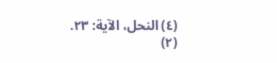(٤) النحل، الآیة: ٢٣.
(٢)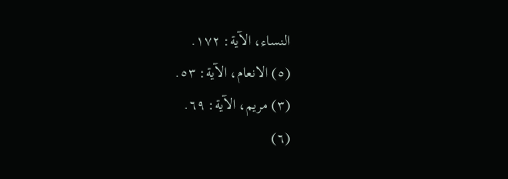النساء، الآیة: ١٧٢.
(٥) الانعام، الآیة: ٥٣.
(٣) مریم، الآیة: ٦٩.
(٦)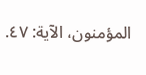المؤمنون، الآیة: ٤٧.